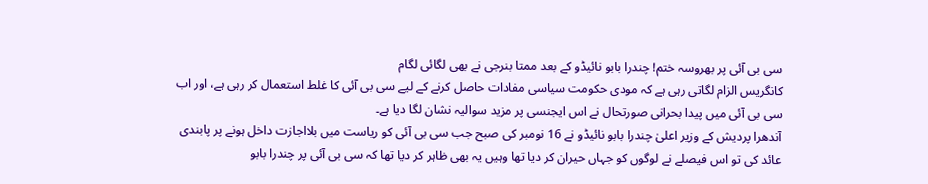سی بی آئی پر بھروسہ ختم! چندرا بابو نائیڈو کے بعد ممتا بنرجی نے بھی لگائی لگام
کانگریس الزام لگاتی رہی ہے کہ مودی حکومت سیاسی مفادات حاصل کرنے کے لیے سی بی آئی کا غلط استعمال کر رہی ہے، اور اب سی بی آئی میں پیدا بحرانی صورتحال نے اس ایجنسی پر مزید سوالیہ نشان لگا دیا ہے۔
آندھرا پردیش کے وزیر اعلیٰ چندرا بابو نائیڈو نے 16 نومبر کی صبح جب سی بی آئی کو ریاست میں بلااجازت داخل ہونے پر پابندی عائد کی تو اس فیصلے نے لوگوں کو جہاں حیران کر دیا تھا وہیں یہ بھی ظاہر کر دیا تھا کہ سی بی آئی پر چندرا بابو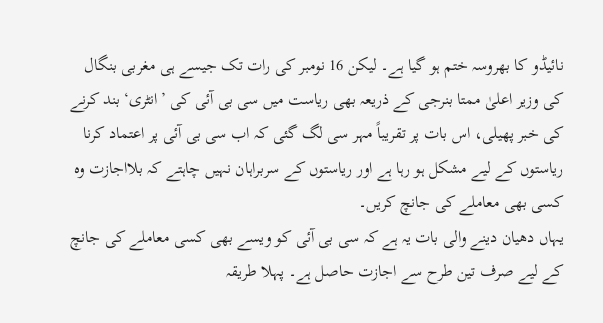نائیڈو کا بھروسہ ختم ہو گیا ہے۔ لیکن 16 نومبر کی رات تک جیسے ہی مغربی بنگال کی وزیر اعلیٰ ممتا بنرجی کے ذریعہ بھی ریاست میں سی بی آئی کی ’انٹری‘ بند کرنے کی خبر پھیلی، اس بات پر تقریباً مہر سی لگ گئی کہ اب سی بی آئی پر اعتماد کرنا ریاستوں کے لیے مشکل ہو رہا ہے اور ریاستوں کے سربراہان نہیں چاہتے کہ بلااجازت وہ کسی بھی معاملے کی جانچ کریں۔
یہاں دھیان دینے والی بات یہ ہے کہ سی بی آئی کو ویسے بھی کسی معاملے کی جانچ کے لیے صرف تین طرح سے اجازت حاصل ہے۔ پہلا طریقہ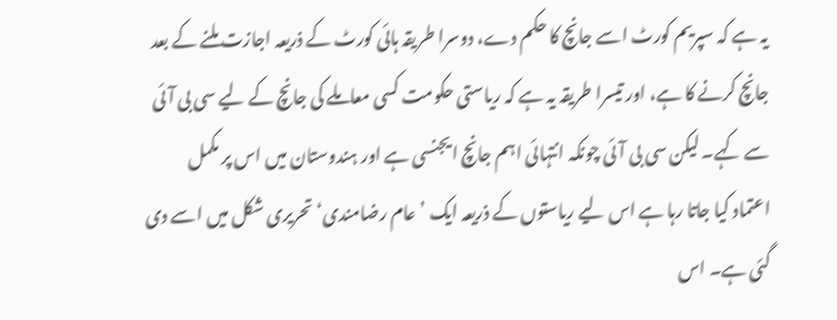یہ ہے کہ سپریم کورٹ اسے جانچ کا حکم دے، دوسرا طریقہ ہائی کورٹ کے ذریعہ اجازت ملنے کے بعد جانچ کرنے کا ہے، اور تیسرا طریقہ یہ ہے کہ ریاستی حکومت کسی معاملے کی جانچ کے لیے سی بی آئی سے کہے۔ لیکن سی بی آئی چونکہ انتہائی اہم جانچ ایجنسی ہے اور ہندوستان میں اس پر مکمل اعتماد کیا جاتا رہا ہے اس لیے ریاستوں کے ذریعہ ایک ’عام رضامندی‘ تحریری شکل میں اسے دی گئی ہے۔ اس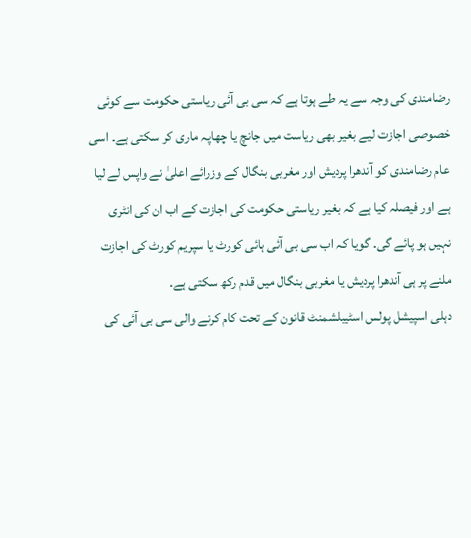رضامندی کی وجہ سے یہ طے ہوتا ہے کہ سی بی آئی ریاستی حکومت سے کوئی خصوصی اجازت لیے بغیر بھی ریاست میں جانچ یا چھاپہ ماری کر سکتی ہے۔ اسی عام رضامندی کو آندھرا پردیش اور مغربی بنگال کے وزرائے اعلیٰ نے واپس لے لیا ہے اور فیصلہ کیا ہے کہ بغیر ریاستی حکومت کی اجازت کے اب ان کی انٹری نہیں ہو پائے گی۔ گویا کہ اب سی بی آئی ہائی کورٹ یا سپریم کورٹ کی اجازت ملنے پر ہی آندھرا پردیش یا مغربی بنگال میں قدم رکھ سکتی ہے۔
دہلی اسپیشل پولس اسٹیبلشمنٹ قانون کے تحت کام کرنے والی سی بی آئی کی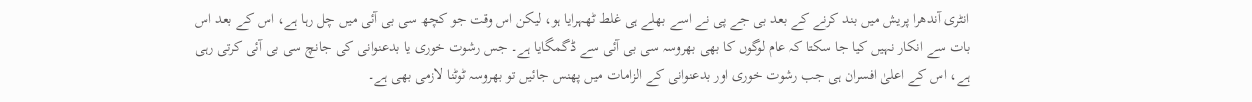انٹری آندھرا پریش میں بند کرنے کے بعد بی جے پی نے اسے بھلے ہی غلط ٹھہرایا ہو، لیکن اس وقت جو کچھ سی بی آئی میں چل رہا ہے، اس کے بعد اس بات سے انکار نہیں کیا جا سکتا کہ عام لوگوں کا بھی بھروسہ سی بی آئی سے ڈگمگایا ہے۔ جس رشوت خوری یا بدعنوانی کی جانچ سی بی آئی کرتی رہی ہے، اس کے اعلیٰ افسران ہی جب رشوت خوری اور بدعنوانی کے الزامات میں پھنس جائیں تو بھروسہ ٹوٹنا لازمی بھی ہے۔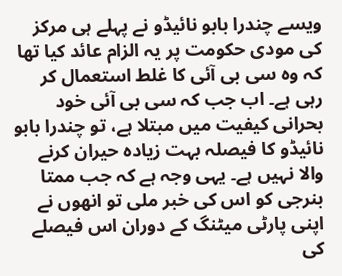ویسے چندرا بابو نائیڈو نے پہلے ہی مرکز کی مودی حکومت پر یہ الزام عائد کیا تھا کہ وہ سی بی آئی کا غلط استعمال کر رہی ہے۔ اب جب کہ سی بی آئی خود بحرانی کیفیت میں مبتلا ہے، تو چندرا بابو نائیڈو کا فیصلہ بہت زیادہ حیران کرنے والا نہیں ہے۔ یہی وجہ ہے کہ جب ممتا بنرجی کو اس کی خبر ملی تو انھوں نے اپنی پارٹی میٹنگ کے دوران اس فیصلے کی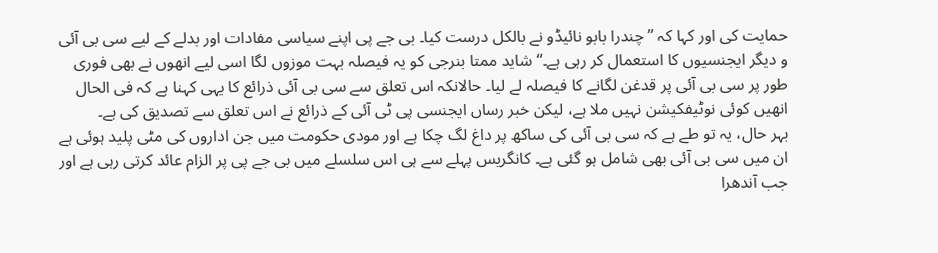حمایت کی اور کہا کہ ’’چندرا بابو نائیڈو نے بالکل درست کیا۔ بی جے پی اپنے سیاسی مفادات اور بدلے کے لیے سی بی آئی و دیگر ایجنسیوں کا استعمال کر رہی ہے۔‘‘ شاید ممتا بنرجی کو یہ فیصلہ بہت موزوں لگا اسی لیے انھوں نے بھی فوری طور پر سی بی آئی پر قدغن لگانے کا فیصلہ لے لیا۔ حالانکہ اس تعلق سے سی بی آئی ذرائع کا یہی کہنا ہے کہ فی الحال انھیں کوئی نوٹیفکیشن نہیں ملا ہے، لیکن خبر رساں ایجنسی پی ٹی آئی کے ذرائع نے اس تعلق سے تصدیق کی ہے۔
بہر حال، یہ تو طے ہے کہ سی بی آئی کی ساکھ پر داغ لگ چکا ہے اور مودی حکومت میں جن اداروں کی مٹی پلید ہوئی ہے ان میں سی بی آئی بھی شامل ہو گئی ہے۔ کانگریس پہلے سے ہی اس سلسلے میں بی جے پی پر الزام عائد کرتی رہی ہے اور جب آندھرا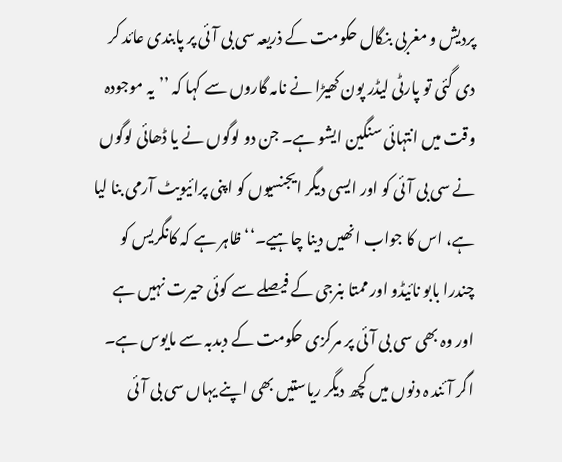پردیش و مغربی بنگال حکومت کے ذریعہ سی بی آئی پر پابندی عائد کر دی گئی تو پارٹی لیڈر پون کھیڑا نے نامہ گاروں سے کہا کہ ’’یہ موجودہ وقت میں انتہائی سنگین ایشو ہے۔ جن دو لوگوں نے یا ڈھائی لوگوں نے سی بی آئی کو اور ایسی دیگر ایجنسیوں کو اپنی پرائیویٹ آرمی بنا لیا ہے، اس کا جواب انھیں دینا چاہیے۔‘‘ ظاہر ہے کہ کانگریس کو چندرا بابو نائیڈو اور ممتا بنرجی کے فیصلے سے کوئی حیرت نہیں ہے اور وہ بھی سی بی آئی پر مرکزی حکومت کے دبدبہ سے مایوس ہے۔ اگر آئند ہ دنوں میں کچھ دیگر ریاستیں بھی اپنے یہاں سی بی آئی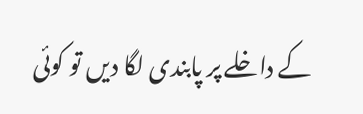کے داخلے پر پابندی لگا دیں تو کوئی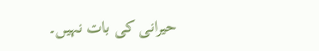حیرانی کی بات نہیں۔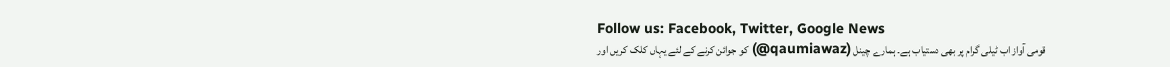Follow us: Facebook, Twitter, Google News
قومی آواز اب ٹیلی گرام پر بھی دستیاب ہے۔ ہمارے چینل (qaumiawaz@) کو جوائن کرنے کے لئے یہاں کلک کریں اور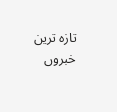تازہ ترین خبروں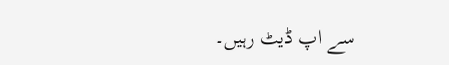سے اپ ڈیٹ رہیں۔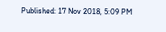Published: 17 Nov 2018, 5:09 PM